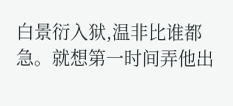白景衍入狱,温非比谁都急。就想第一时间弄他出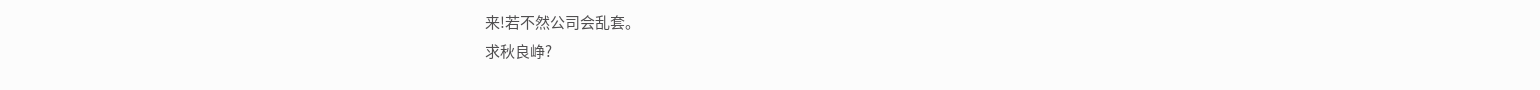来!若不然公司会乱套。
求秋良峥?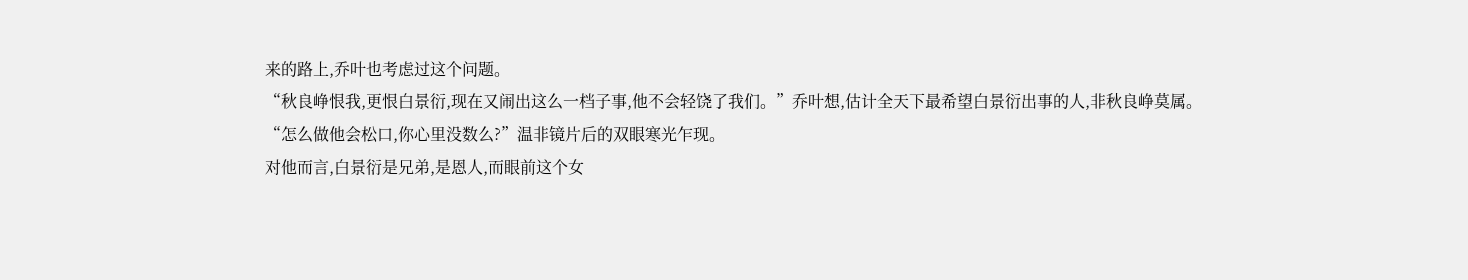来的路上,乔叶也考虑过这个问题。
“秋良峥恨我,更恨白景衍,现在又闹出这么一档子事,他不会轻饶了我们。”乔叶想,估计全天下最希望白景衍出事的人,非秋良峥莫属。
“怎么做他会松口,你心里没数么?”温非镜片后的双眼寒光乍现。
对他而言,白景衍是兄弟,是恩人,而眼前这个女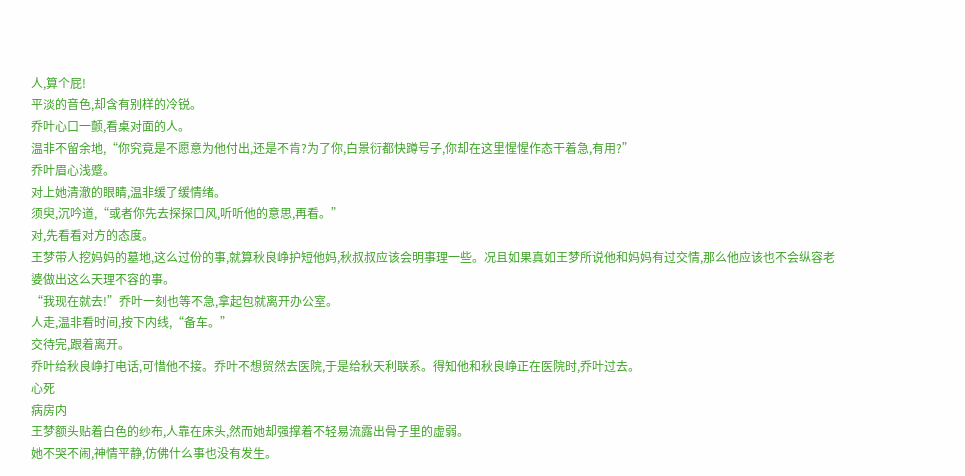人,算个屁!
平淡的音色,却含有别样的冷锐。
乔叶心口一颤,看桌对面的人。
温非不留余地,“你究竟是不愿意为他付出,还是不肯?为了你,白景衍都快蹲号子,你却在这里惺惺作态干着急,有用?”
乔叶眉心浅蹙。
对上她清澈的眼睛,温非缓了缓情绪。
须臾,沉吟道,“或者你先去探探口风,听听他的意思,再看。”
对,先看看对方的态度。
王梦带人挖妈妈的墓地,这么过份的事,就算秋良峥护短他妈,秋叔叔应该会明事理一些。况且如果真如王梦所说他和妈妈有过交情,那么他应该也不会纵容老婆做出这么天理不容的事。
“我现在就去!”乔叶一刻也等不急,拿起包就离开办公室。
人走,温非看时间,按下内线,“备车。”
交待完,跟着离开。
乔叶给秋良峥打电话,可惜他不接。乔叶不想贸然去医院,于是给秋天利联系。得知他和秋良峥正在医院时,乔叶过去。
心死
病房内
王梦额头贴着白色的纱布,人靠在床头,然而她却强撑着不轻易流露出骨子里的虚弱。
她不哭不闹,神情平静,仿佛什么事也没有发生。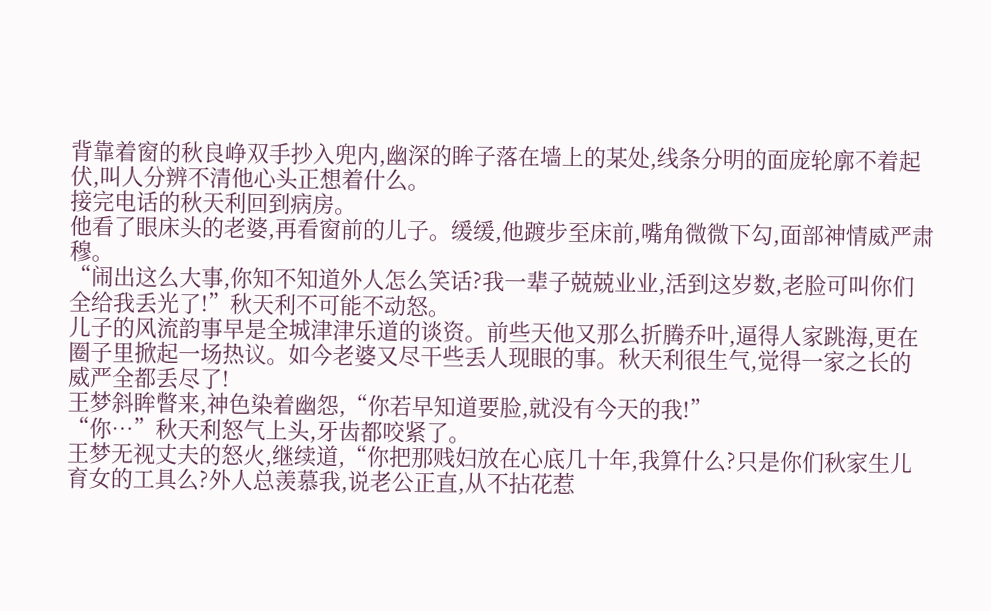背靠着窗的秋良峥双手抄入兜内,幽深的眸子落在墙上的某处,线条分明的面庞轮廓不着起伏,叫人分辨不清他心头正想着什么。
接完电话的秋天利回到病房。
他看了眼床头的老婆,再看窗前的儿子。缓缓,他踱步至床前,嘴角微微下勾,面部神情威严肃穆。
“闹出这么大事,你知不知道外人怎么笑话?我一辈子兢兢业业,活到这岁数,老脸可叫你们全给我丢光了!”秋天利不可能不动怒。
儿子的风流韵事早是全城津津乐道的谈资。前些天他又那么折腾乔叶,逼得人家跳海,更在圈子里掀起一场热议。如今老婆又尽干些丢人现眼的事。秋天利很生气,觉得一家之长的威严全都丢尽了!
王梦斜眸瞥来,神色染着幽怨,“你若早知道要脸,就没有今天的我!”
“你…”秋天利怒气上头,牙齿都咬紧了。
王梦无视丈夫的怒火,继续道,“你把那贱妇放在心底几十年,我算什么?只是你们秋家生儿育女的工具么?外人总羡慕我,说老公正直,从不拈花惹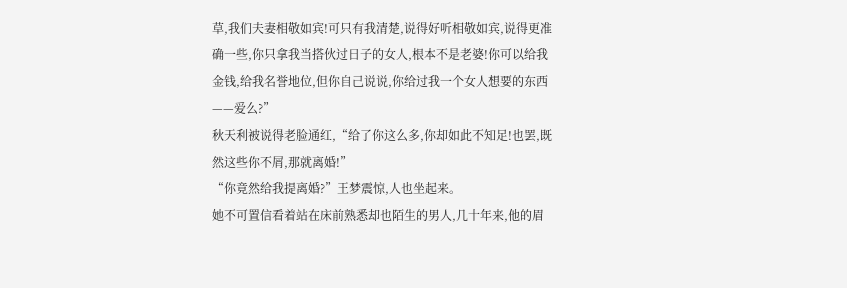草,我们夫妻相敬如宾!可只有我清楚,说得好听相敬如宾,说得更准确一些,你只拿我当搭伙过日子的女人,根本不是老婆!你可以给我金钱,给我名誉地位,但你自己说说,你给过我一个女人想要的东西——爱么?”
秋天利被说得老脸通红,“给了你这么多,你却如此不知足!也罢,既然这些你不屑,那就离婚!”
“你竟然给我提离婚?”王梦震惊,人也坐起来。
她不可置信看着站在床前熟悉却也陌生的男人,几十年来,他的眉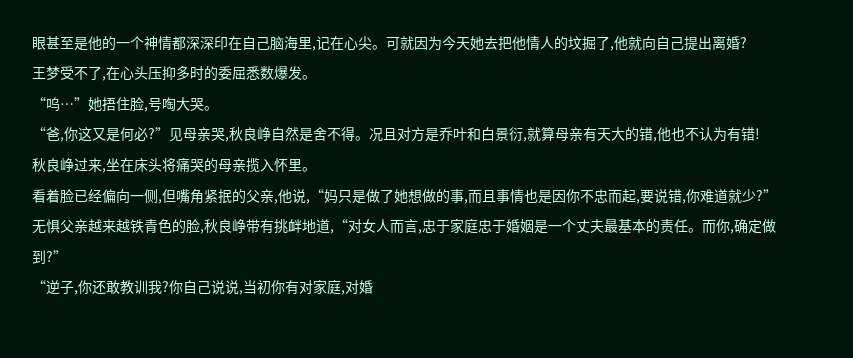眼甚至是他的一个神情都深深印在自己脑海里,记在心尖。可就因为今天她去把他情人的坟掘了,他就向自己提出离婚?
王梦受不了,在心头压抑多时的委屈悉数爆发。
“呜…”她捂住脸,号啕大哭。
“爸,你这又是何必?”见母亲哭,秋良峥自然是舍不得。况且对方是乔叶和白景衍,就算母亲有天大的错,他也不认为有错!
秋良峥过来,坐在床头将痛哭的母亲揽入怀里。
看着脸已经偏向一侧,但嘴角紧抿的父亲,他说,“妈只是做了她想做的事,而且事情也是因你不忠而起,要说错,你难道就少?”
无惧父亲越来越铁青色的脸,秋良峥带有挑衅地道,“对女人而言,忠于家庭忠于婚姻是一个丈夫最基本的责任。而你,确定做到?”
“逆子,你还敢教训我?你自己说说,当初你有对家庭,对婚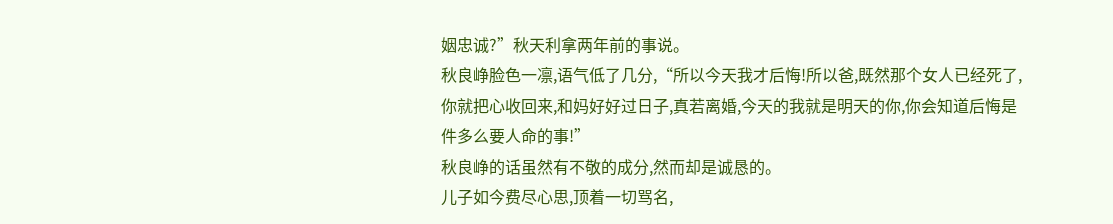姻忠诚?”秋天利拿两年前的事说。
秋良峥脸色一凛,语气低了几分,“所以今天我才后悔!所以爸,既然那个女人已经死了,你就把心收回来,和妈好好过日子,真若离婚,今天的我就是明天的你,你会知道后悔是件多么要人命的事!”
秋良峥的话虽然有不敬的成分,然而却是诚恳的。
儿子如今费尽心思,顶着一切骂名,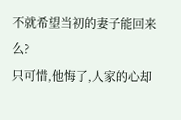不就希望当初的妻子能回来么?
只可惜,他悔了,人家的心却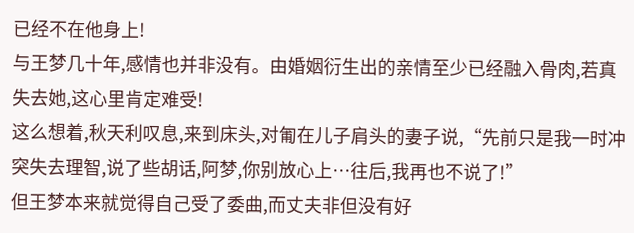已经不在他身上!
与王梦几十年,感情也并非没有。由婚姻衍生出的亲情至少已经融入骨肉,若真失去她,这心里肯定难受!
这么想着,秋天利叹息,来到床头,对匍在儿子肩头的妻子说,“先前只是我一时冲突失去理智,说了些胡话,阿梦,你别放心上…往后,我再也不说了!”
但王梦本来就觉得自己受了委曲,而丈夫非但没有好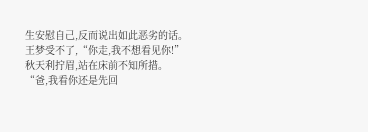生安慰自己,反而说出如此恶劣的话。
王梦受不了,“你走,我不想看见你!”
秋天利拧眉,站在床前不知所措。
“爸,我看你还是先回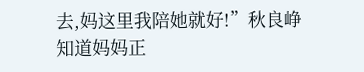去,妈这里我陪她就好!”秋良峥知道妈妈正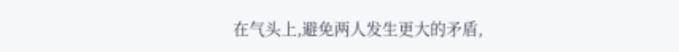在气头上,避免两人发生更大的矛盾,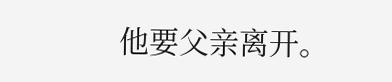他要父亲离开。